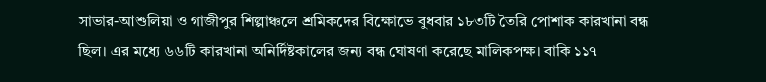সাভার-আশুলিয়া ও গাজীপুর শিল্পাঞ্চলে শ্রমিকদের বিক্ষোভে বুধবার ১৮৩টি তৈরি পোশাক কারখানা বন্ধ ছিল। এর মধ্যে ৬৬টি কারখানা অনির্দিষ্টকালের জন্য বন্ধ ঘোষণা করেছে মালিকপক্ষ। বাকি ১১৭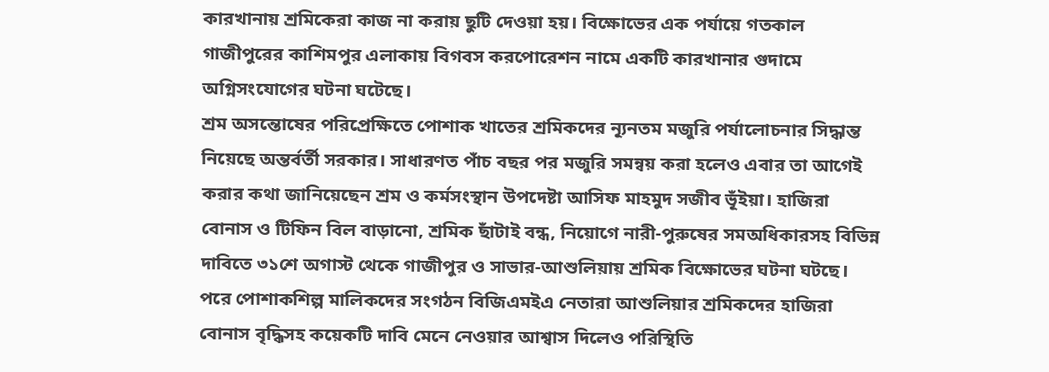কারখানায় শ্রমিকেরা কাজ না করায় ছুটি দেওয়া হয়। বিক্ষোভের এক পর্যায়ে গতকাল গাজীপুরের কাশিমপুর এলাকায় বিগবস করপোরেশন নামে একটি কারখানার গুদামে অগ্নিসংযোগের ঘটনা ঘটেছে।
শ্রম অসন্তোষের পরিপ্রেক্ষিতে পোশাক খাতের শ্রমিকদের ন্যূনতম মজুরি পর্যালোচনার সিদ্ধান্ত নিয়েছে অন্তর্বর্তী সরকার। সাধারণত পাঁচ বছর পর মজুরি সমন্বয় করা হলেও এবার তা আগেই করার কথা জানিয়েছেন শ্রম ও কর্মসংস্থান উপদেষ্টা আসিফ মাহমুদ সজীব ভূঁইয়া। হাজিরা বোনাস ও টিফিন বিল বাড়ানো, শ্রমিক ছাঁটাই বন্ধ, নিয়োগে নারী-পুরুষের সমঅধিকারসহ বিভিন্ন দাবিতে ৩১শে অগাস্ট থেকে গাজীপুর ও সাভার-আশুলিয়ায় শ্রমিক বিক্ষোভের ঘটনা ঘটছে। পরে পোশাকশিল্প মালিকদের সংগঠন বিজিএমইএ নেতারা আশুলিয়ার শ্রমিকদের হাজিরা বোনাস বৃদ্ধিসহ কয়েকটি দাবি মেনে নেওয়ার আশ্বাস দিলেও পরিস্থিতি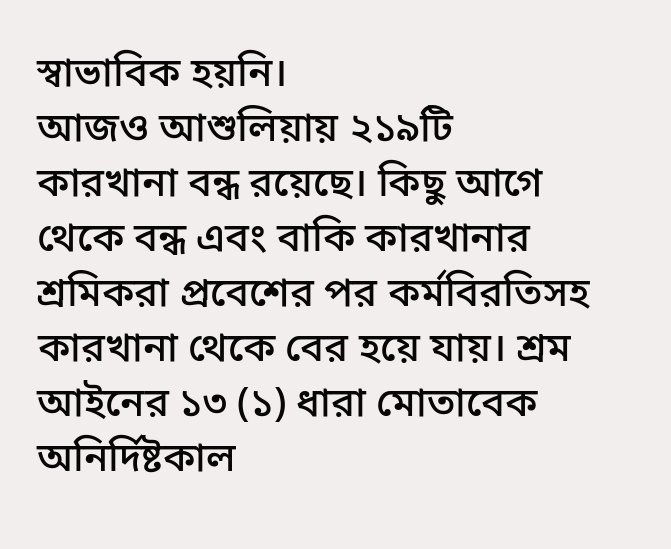স্বাভাবিক হয়নি।
আজও আশুলিয়ায় ২১৯টি কারখানা বন্ধ রয়েছে। কিছু আগে থেকে বন্ধ এবং বাকি কারখানার শ্রমিকরা প্রবেশের পর কর্মবিরতিসহ কারখানা থেকে বের হয়ে যায়। শ্রম আইনের ১৩ (১) ধারা মোতাবেক অনির্দিষ্টকাল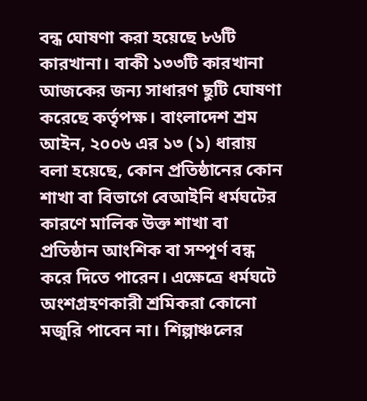বন্ধ ঘোষণা করা হয়েছে ৮৬টি কারখানা। বাকী ১৩৩টি কারখানা আজকের জন্য সাধারণ ছুটি ঘোষণা করেছে কর্তৃপক্ষ। বাংলাদেশ শ্রম আইন, ২০০৬ এর ১৩ (১) ধারায় বলা হয়েছে, কোন প্রতিষ্ঠানের কোন শাখা বা বিভাগে বেআইনি ধর্মঘটের কারণে মালিক উক্ত শাখা বা প্রতিষ্ঠান আংশিক বা সম্পূর্ণ বন্ধ করে দিতে পারেন। এক্ষেত্রে ধর্মঘটে অংশগ্রহণকারী শ্রমিকরা কোনো মজুরি পাবেন না। শিল্পাঞ্চলের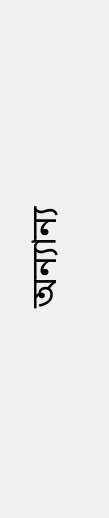অন্যান্য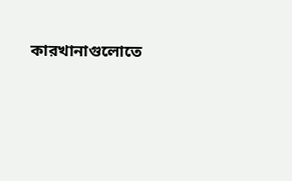কারখানাগুলোতে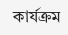কার্যক্রম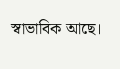স্বাভাবিক আছে।